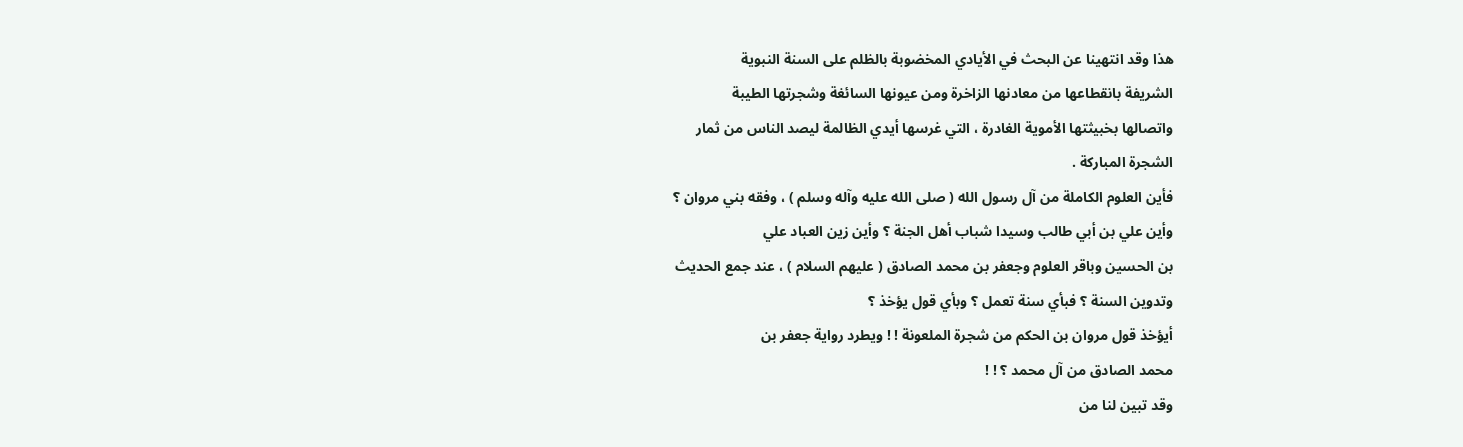هذا وقد انتهينا عن البحث في الأيادي المخضوبة بالظلم على السنة النبوية
الشريفة بانقطاعها من معادنها الزاخرة ومن عيونها السائغة وشجرتها الطيبة
واتصالها بخبيثتها الأموية الغادرة ، التي غرسها أيدي الظالمة ليصد الناس من ثمار
الشجرة المباركة .
فأين العلوم الكاملة من آل رسول الله ( صلى الله عليه وآله وسلم ) ، وفقه بني مروان ؟
وأين علي بن أبي طالب وسيدا شباب أهل الجنة ؟ وأين زين العباد علي
بن الحسين وباقر العلوم وجعفر بن محمد الصادق ( عليهم السلام ) ، عند جمع الحديث
وتدوين السنة ؟ فبأي سنة تعمل ؟ وبأي قول يؤخذ ؟
أيؤخذ قول مروان بن الحكم من شجرة الملعونة ! ! ويطرد رواية جعفر بن
محمد الصادق من آل محمد ؟ ! !
وقد تبين لنا من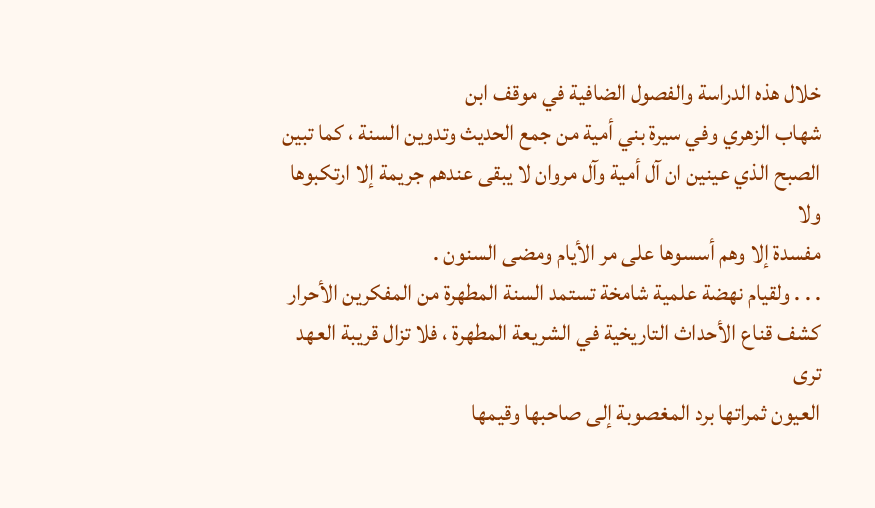خلال هذه الدراسة والفصول الضافية في موقف ابن
شهاب الزهري وفي سيرة بني أمية من جمع الحديث وتدوين السنة ، كما تبين
الصبح الذي عينين ان آل أمية وآل مروان لا يبقى عندهم جريمة إلا ارتكبوها ولا
مفسدة إلا وهم أسسوها على مر الأيام ومضى السنون .
. . . ولقيام نهضة علمية شامخة تستمد السنة المطهرة من المفكرين الأحرار
كشف قناع الأحداث التاريخية في الشريعة المطهرة ، فلا تزال قريبة العهد ترى
العيون ثمراتها برد المغصوبة إلى صاحبها وقيمها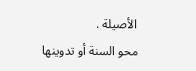الأصيلة .
محو السنة أو تدوينها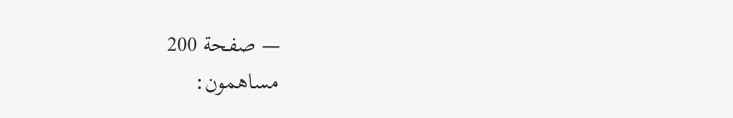— صفحة 200
مساهمون: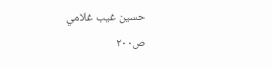حسين غيب غلامي
ص٢٠٠